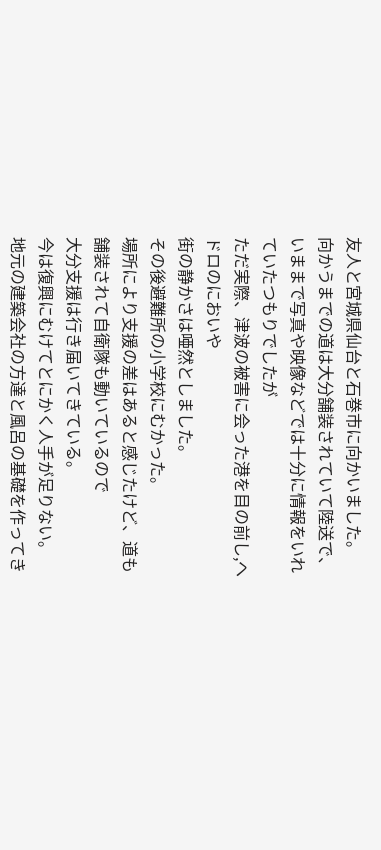友人と宮城県仙台と石巻市に向かいました。
向かうまでの道は大分舗装されていて陸送で、
いままで写真や映像などでは十分に情報をいれていたつもりでしたが
ただ実際、津波の被害に会った港を目の前し,ヘドロのにおいや
街の静かさは唖然としました。
その後避難所の小学校にむかった。
場所により支援の差はあると感じたけど、道も舗装されて自衛隊も動いているので
大分支援は行き届いてきている。
今は復興にむけてとにかく人手が足りない。
地元の建築会社の方達と風呂の基礎を作ってき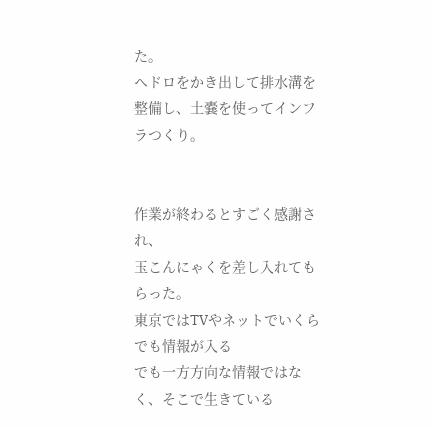た。
ヘドロをかき出して排水溝を整備し、土嚢を使ってインフラつくり。


作業が終わるとすごく感謝され、
玉こんにゃくを差し入れてもらった。
東京ではTVやネットでいくらでも情報が入る
でも一方方向な情報ではなく、そこで生きている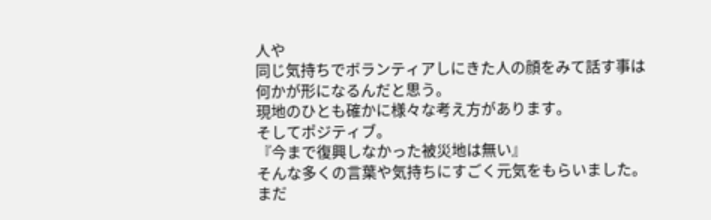人や
同じ気持ちでボランティアしにきた人の顔をみて話す事は
何かが形になるんだと思う。
現地のひとも確かに様々な考え方があります。
そしてポジティブ。
『今まで復興しなかった被災地は無い』
そんな多くの言葉や気持ちにすごく元気をもらいました。
まだ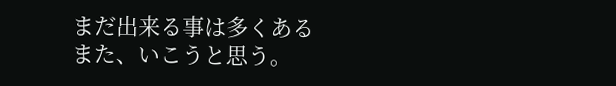まだ出来る事は多くある
また、いこうと思う。